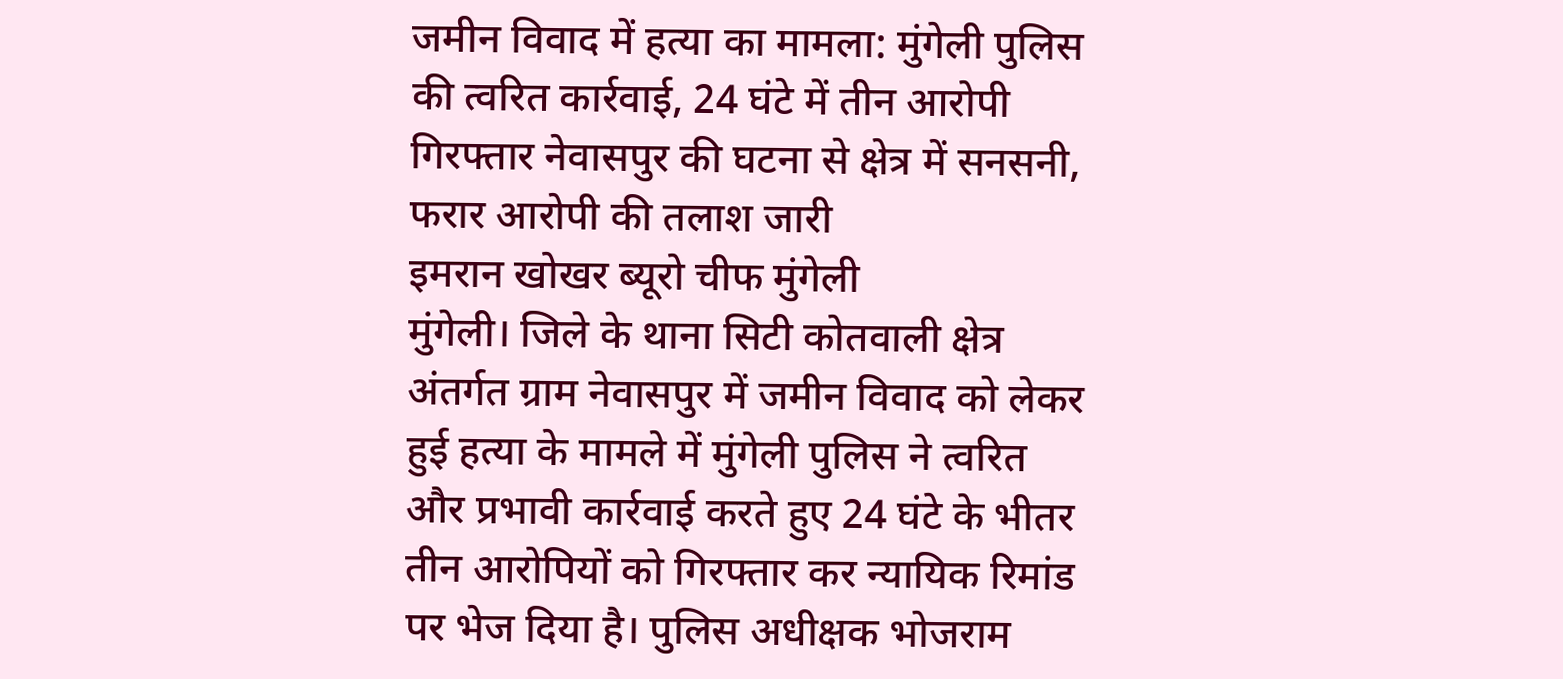जमीन विवाद में हत्या का मामला: मुंगेली पुलिस की त्वरित कार्रवाई, 24 घंटे में तीन आरोपी गिरफ्तार नेवासपुर की घटना से क्षेत्र में सनसनी, फरार आरोपी की तलाश जारी
इमरान खोखर ब्यूरो चीफ मुंगेली
मुंगेली। जिले के थाना सिटी कोतवाली क्षेत्र अंतर्गत ग्राम नेवासपुर में जमीन विवाद को लेकर हुई हत्या के मामले में मुंगेली पुलिस ने त्वरित और प्रभावी कार्रवाई करते हुए 24 घंटे के भीतर तीन आरोपियों को गिरफ्तार कर न्यायिक रिमांड पर भेज दिया है। पुलिस अधीक्षक भोजराम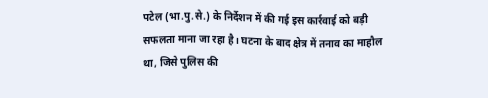पटेल (भा.पु.से.) के निर्देशन में की गई इस कार्रवाई को बड़ी सफलता माना जा रहा है। घटना के बाद क्षेत्र में तनाव का माहौल था, जिसे पुलिस की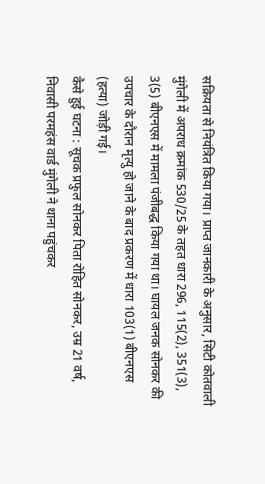सक्रियता से नियंत्रित किया गया। प्राप्त जानकारी के अनुसार, सिटी कोतवाली मुंगेली में अपराध क्रमांक 530/25 के तहत धारा 296, 115(2), 351(3), 3(5) बीएनएस में मामला पंजीबद्ध किया गया था। घायल जनक सोनकर की उपचार के दौरान मृत्यु हो जाने के बाद प्रकरण में धारा 103(1) बीएनएस (हत्या) जोड़ी गई।
कैसे हुई घटना : सूचक प्रफुल सोनकर पिता रोहित सोनकर, उम्र 21 वर्ष, निवासी परमहंस वार्ड मुंगेली ने थाना पहुंचकर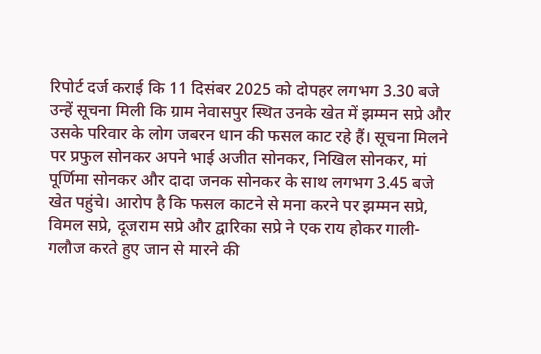रिपोर्ट दर्ज कराई कि 11 दिसंबर 2025 को दोपहर लगभग 3.30 बजे उन्हें सूचना मिली कि ग्राम नेवासपुर स्थित उनके खेत में झम्मन सप्रे और उसके परिवार के लोग जबरन धान की फसल काट रहे हैं। सूचना मिलने पर प्रफुल सोनकर अपने भाई अजीत सोनकर, निखिल सोनकर, मां पूर्णिमा सोनकर और दादा जनक सोनकर के साथ लगभग 3.45 बजे खेत पहुंचे। आरोप है कि फसल काटने से मना करने पर झम्मन सप्रे, विमल सप्रे, दूजराम सप्रे और द्वारिका सप्रे ने एक राय होकर गाली-गलौज करते हुए जान से मारने की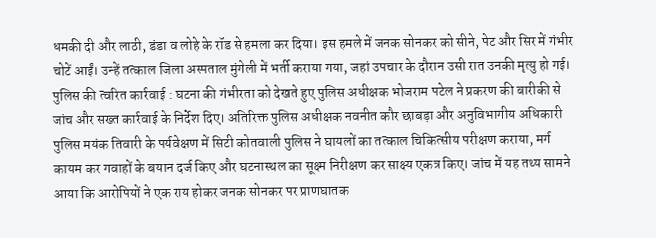धमकी दी और लाठी, डंडा व लोहे के रॉड से हमला कर दिया। इस हमले में जनक सोनकर को सीने, पेट और सिर में गंभीर चोटें आईं। उन्हें तत्काल जिला अस्पताल मुंगेली में भर्ती कराया गया, जहां उपचार के दौरान उसी रात उनकी मृत्यु हो गई।
पुलिस की त्वरित कार्रवाई : घटना की गंभीरता को देखते हुए पुलिस अधीक्षक भोजराम पटेल ने प्रकरण की बारीकी से जांच और सख्त कार्रवाई के निर्देश दिए। अतिरिक्त पुलिस अधीक्षक नवनीत कौर छाबड़ा और अनुविभागीय अधिकारी पुलिस मयंक तिवारी के पर्यवेक्षण में सिटी कोतवाली पुलिस ने घायलों का तत्काल चिकित्सीय परीक्षण कराया, मर्ग कायम कर गवाहों के बयान दर्ज किए और घटनास्थल का सूक्ष्म निरीक्षण कर साक्ष्य एकत्र किए। जांच में यह तथ्य सामने आया कि आरोपियों ने एक राय होकर जनक सोनकर पर प्राणघातक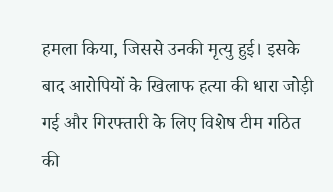हमला किया, जिससे उनकी मृत्यु हुई। इसके बाद आरोपियों के खिलाफ हत्या की धारा जोड़ी गई और गिरफ्तारी के लिए विशेष टीम गठित की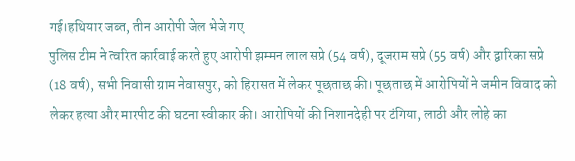गई।हथियार जब्त, तीन आरोपी जेल भेजे गए
पुलिस टीम ने त्वरित कार्रवाई करते हुए आरोपी झम्मन लाल सप्रे (54 वर्ष), दूजराम सप्रे (55 वर्ष) और द्वारिका सप्रे (18 वर्ष), सभी निवासी ग्राम नेवासपुर, को हिरासत में लेकर पूछताछ की। पूछताछ में आरोपियों ने जमीन विवाद को लेकर हत्या और मारपीट की घटना स्वीकार की। आरोपियों की निशानदेही पर टंगिया, लाठी और लोहे का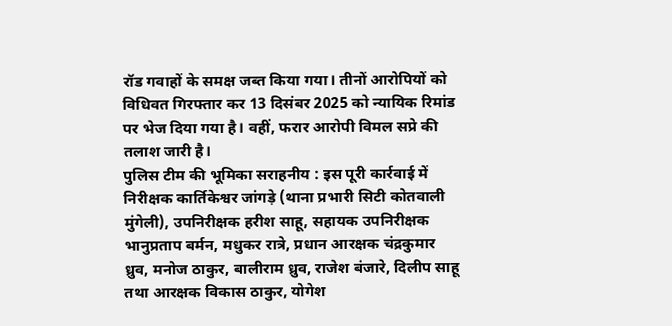रॉड गवाहों के समक्ष जब्त किया गया। तीनों आरोपियों को विधिवत गिरफ्तार कर 13 दिसंबर 2025 को न्यायिक रिमांड पर भेज दिया गया है। वहीं, फरार आरोपी विमल सप्रे की तलाश जारी है।
पुलिस टीम की भूमिका सराहनीय : इस पूरी कार्रवाई में निरीक्षक कार्तिकेश्वर जांगड़े (थाना प्रभारी सिटी कोतवाली मुंगेली), उपनिरीक्षक हरीश साहू, सहायक उपनिरीक्षक भानुप्रताप बर्मन, मधुकर रात्रे, प्रधान आरक्षक चंद्रकुमार ध्रुव, मनोज ठाकुर, बालीराम ध्रुव, राजेश बंजारे, दिलीप साहू तथा आरक्षक विकास ठाकुर, योगेश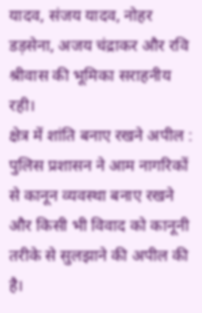यादव, संजय यादव, नोहर डड़सेना, अजय चंद्राकर और रवि श्रीवास की भूमिका सराहनीय रही।
क्षेत्र में शांति बनाए रखने अपील : पुलिस प्रशासन ने आम नागरिकों से कानून व्यवस्था बनाए रखने और किसी भी विवाद को कानूनी तरीके से सुलझाने की अपील की है।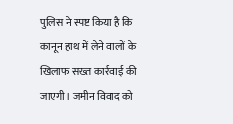पुलिस ने स्पष्ट किया है कि कानून हाथ में लेने वालों के खिलाफ सख्त कार्रवाई की जाएगी। जमीन विवाद को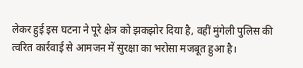लेकर हुई इस घटना ने पूरे क्षेत्र को झकझोर दिया है, वहीं मुंगेली पुलिस की त्वरित कार्रवाई से आमजन में सुरक्षा का भरोसा मजबूत हुआ है।